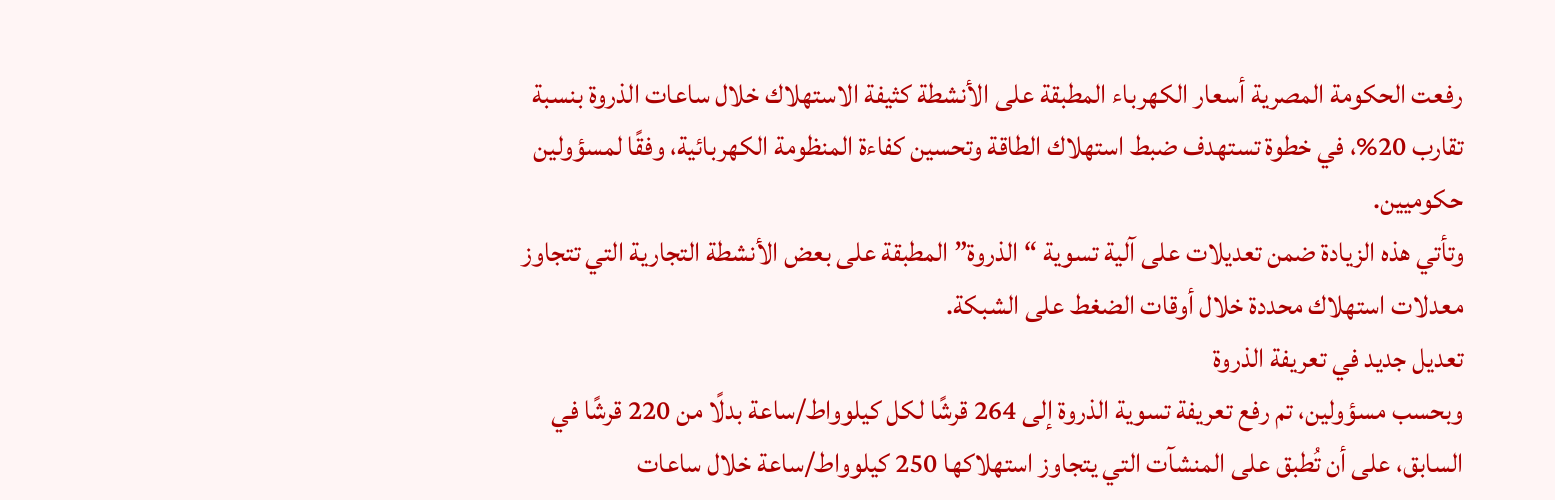رفعت الحكومة المصرية أسعار الكهرباء المطبقة على الأنشطة كثيفة الاستهلاك خلال ساعات الذروة بنسبة تقارب 20%، في خطوة تستهدف ضبط استهلاك الطاقة وتحسين كفاءة المنظومة الكهربائية، وفقًا لمسؤولين حكوميين.
وتأتي هذه الزيادة ضمن تعديلات على آلية تسوية “الذروة” المطبقة على بعض الأنشطة التجارية التي تتجاوز معدلات استهلاك محددة خلال أوقات الضغط على الشبكة.
تعديل جديد في تعريفة الذروة
وبحسب مسؤولين، تم رفع تعريفة تسوية الذروة إلى 264 قرشًا لكل كيلوواط/ساعة بدلًا من 220 قرشًا في السابق، على أن تُطبق على المنشآت التي يتجاوز استهلاكها 250 كيلوواط/ساعة خلال ساعات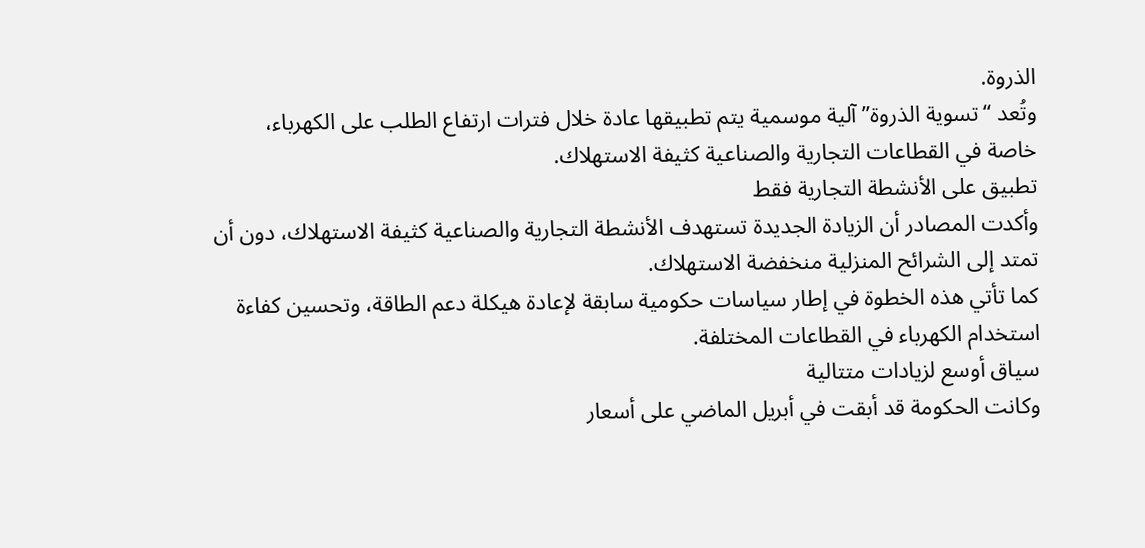الذروة.
وتُعد “تسوية الذروة” آلية موسمية يتم تطبيقها عادة خلال فترات ارتفاع الطلب على الكهرباء، خاصة في القطاعات التجارية والصناعية كثيفة الاستهلاك.
تطبيق على الأنشطة التجارية فقط
وأكدت المصادر أن الزيادة الجديدة تستهدف الأنشطة التجارية والصناعية كثيفة الاستهلاك، دون أن تمتد إلى الشرائح المنزلية منخفضة الاستهلاك.
كما تأتي هذه الخطوة في إطار سياسات حكومية سابقة لإعادة هيكلة دعم الطاقة، وتحسين كفاءة استخدام الكهرباء في القطاعات المختلفة.
سياق أوسع لزيادات متتالية
وكانت الحكومة قد أبقت في أبريل الماضي على أسعار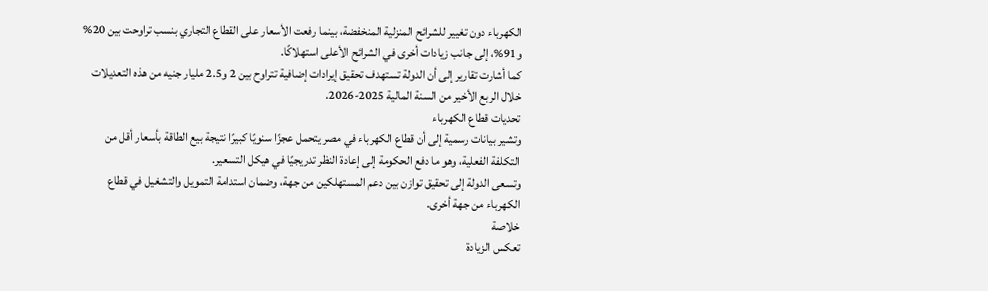الكهرباء دون تغيير للشرائح المنزلية المنخفضة، بينما رفعت الأسعار على القطاع التجاري بنسب تراوحت بين 20% و91%، إلى جانب زيادات أخرى في الشرائح الأعلى استهلاكًا.
كما أشارت تقارير إلى أن الدولة تستهدف تحقيق إيرادات إضافية تتراوح بين 2 و2.5 مليار جنيه من هذه التعديلات خلال الربع الأخير من السنة المالية 2025-2026.
تحديات قطاع الكهرباء
وتشير بيانات رسمية إلى أن قطاع الكهرباء في مصر يتحمل عجزًا سنويًا كبيرًا نتيجة بيع الطاقة بأسعار أقل من التكلفة الفعلية، وهو ما دفع الحكومة إلى إعادة النظر تدريجيًا في هيكل التسعير.
وتسعى الدولة إلى تحقيق توازن بين دعم المستهلكين من جهة، وضمان استدامة التمويل والتشغيل في قطاع الكهرباء من جهة أخرى.
خلاصة
تعكس الزيادة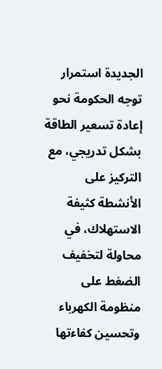الجديدة استمرار توجه الحكومة نحو إعادة تسعير الطاقة بشكل تدريجي، مع التركيز على الأنشطة كثيفة الاستهلاك، في محاولة لتخفيف الضغط على منظومة الكهرباء وتحسين كفاءتها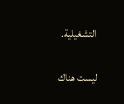التشغيلية.

ليست هناك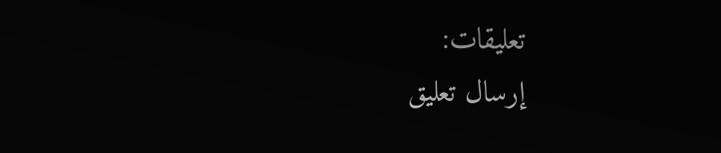تعليقات:
إرسال تعليق